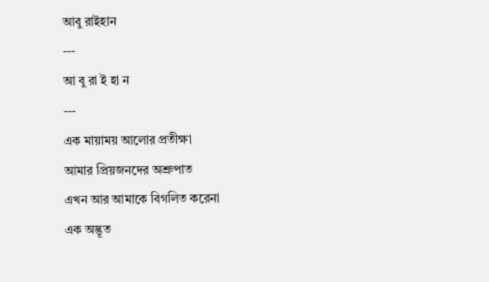আবু রাইহান
---
আ বু রা ই হা ন
---
এক মায়াময় আলোর প্রতীক্ষা
আমার প্রিয়জনদের অশ্রুপাত
এখন আর আমাকে বিগলিত করেনা
এক অদ্ভূত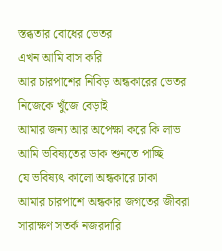স্তব্ধতার বোধের ভেতর
এখন আমি বাস করি
আর চারপাশের নিবিড় অন্ধকারের ভেতর
নিজেকে খুঁজে বেড়াই
আমার জন্য আর অপেক্ষা করে কি লাভ
আমি ভবিষ্যতের ডাক শুনতে পাচ্ছি
যে ভবিষ্যৎ কালো অন্ধকারে ঢাকা
আমার চারপাশে অন্ধকার জগতের জীবরা
সারাক্ষণ সতর্ক নজরদারি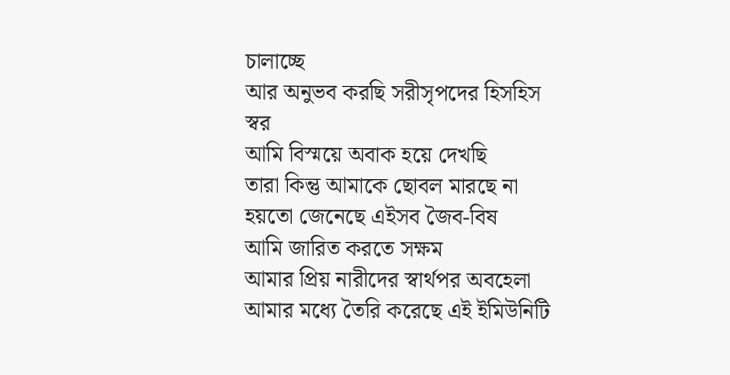চালাচ্ছে
আর অনুভব করছি সরীসৃপদের হিসহিস স্বর
আমি বিস্ময়ে অবাক হয়ে দেখছি
তারা কিন্তু আমাকে ছোবল মারছে না
হয়তো জেনেছে এইসব জৈব-বিষ
আমি জারিত করতে সক্ষম
আমার প্রিয় নারীদের স্বার্থপর অবহেলা
আমার মধ্যে তৈরি করেছে এই ইমিউনিটি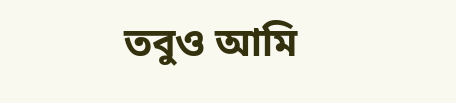তবুও আমি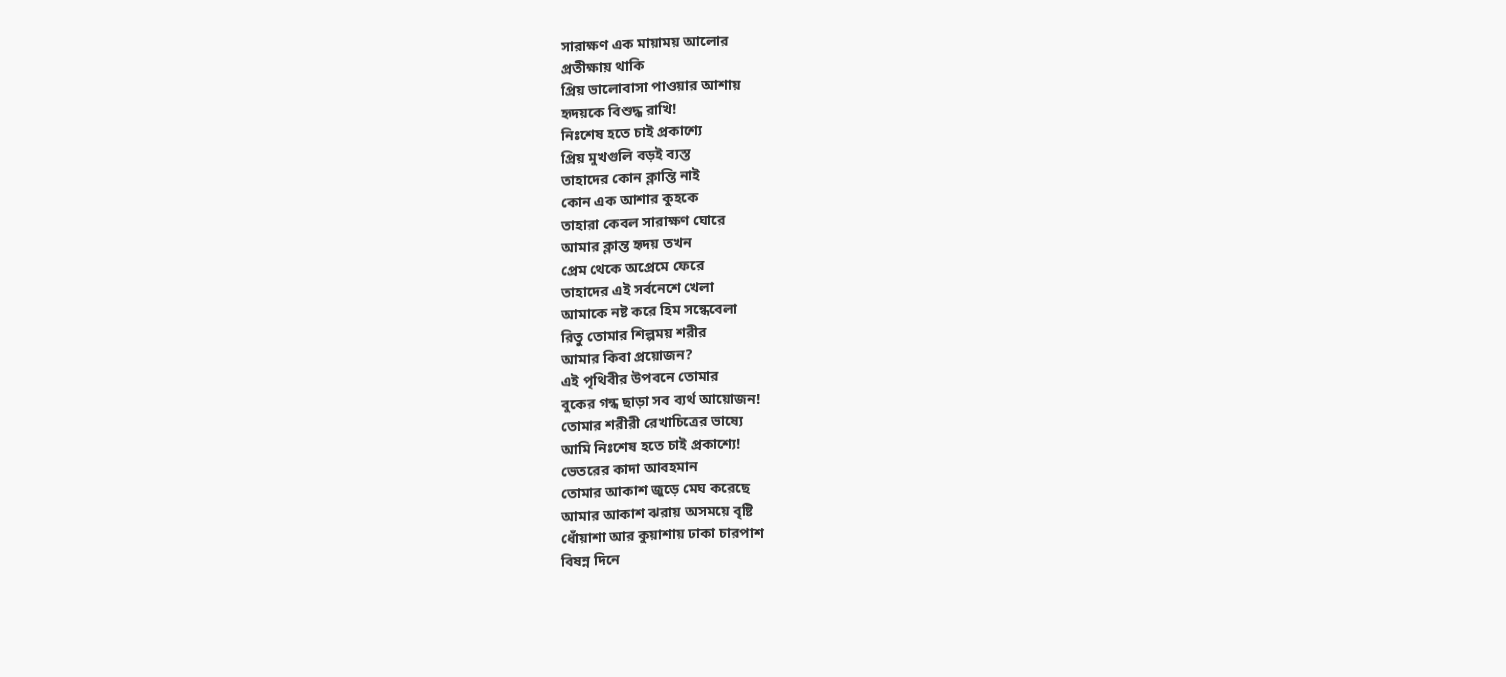সারাক্ষণ এক মায়াময় আলোর
প্রতীক্ষায় থাকি
প্রিয় ভালোবাসা পাওয়ার আশায়
হৃদয়কে বিশুদ্ধ রাখি!
নিঃশেষ হতে চাই প্রকাশ্যে
প্রিয় মুখগুলি বড়ই ব্যস্ত
তাহাদের কোন ক্লান্তি নাই
কোন এক আশার কুহকে
তাহারা কেবল সারাক্ষণ ঘোরে
আমার ক্লান্ত হৃদয় তখন
প্রেম থেকে অপ্রেমে ফেরে
তাহাদের এই সর্বনেশে খেলা
আমাকে নষ্ট করে হিম সন্ধেবেলা
রিতু তোমার শিল্পময় শরীর
আমার কিবা প্রয়োজন?
এই পৃথিবীর উপবনে তোমার
বুকের গন্ধ ছাড়া সব ব্যর্থ আয়োজন!
তোমার শরীরী রেখাচিত্রের ভাষ্যে
আমি নিঃশেষ হতে চাই প্রকাশ্যে!
ভেতরের কাদা আবহমান
তোমার আকাশ জুড়ে মেঘ করেছে
আমার আকাশ ঝরায় অসময়ে বৃষ্টি
ধোঁয়াশা আর কুয়াশায় ঢাকা চারপাশ
বিষন্ন দিনে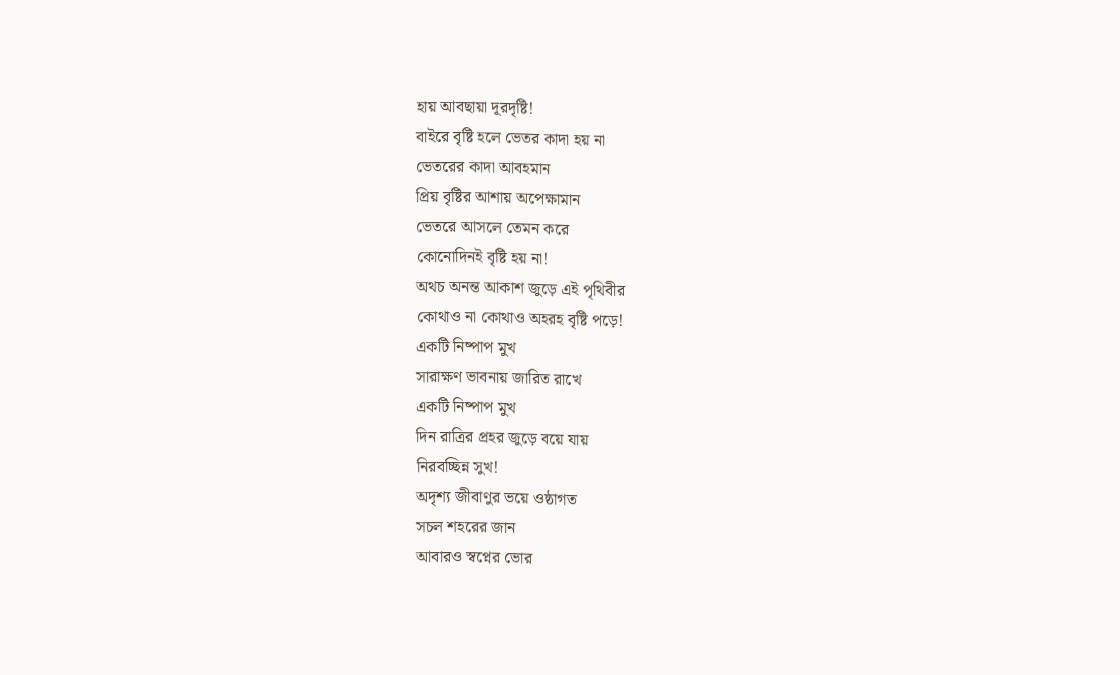হায় আবছায়া দূরদৃষ্টি!
বাইরে বৃষ্টি হলে ভেতর কাদা হয় না
ভেতরের কাদা আবহমান
প্রিয় বৃষ্টির আশায় অপেক্ষামান
ভেতরে আসলে তেমন করে
কোনোদিনই বৃষ্টি হয় না!
অথচ অনন্ত আকাশ জুড়ে এই পৃথিবীর
কোথাও না কোথাও অহরহ বৃষ্টি পড়ে!
একটি নিষ্পাপ মুখ
সারাক্ষণ ভাবনায় জারিত রাখে
একটি নিষ্পাপ মুখ
দিন রাত্রির প্রহর জুড়ে বয়ে যায়
নিরবচ্ছিন্ন সুখ!
অদৃশ্য জীবাণুর ভয়ে ওষ্ঠাগত
সচল শহরের জান
আবারও স্বপ্নের ভোর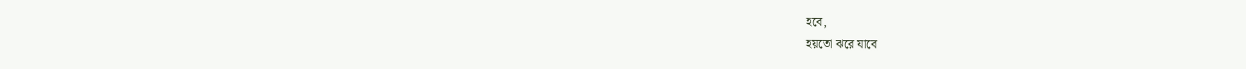হবে,
হয়তো ঝরে যাবে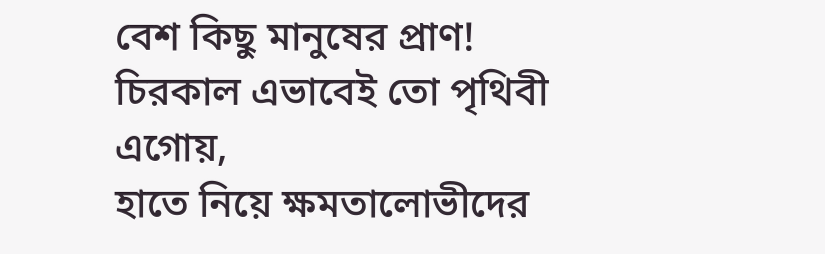বেশ কিছু মানুষের প্রাণ!
চিরকাল এভাবেই তো পৃথিবী এগোয়,
হাতে নিয়ে ক্ষমতালোভীদের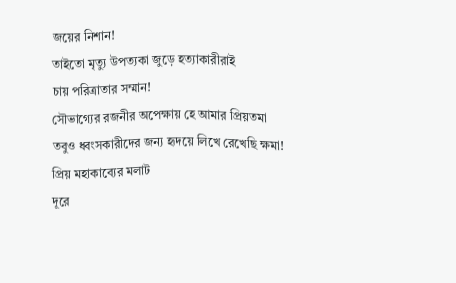জয়ের নিশান!
তাইতো মৃত্যু উপত্যকা জুড়ে হত্যাকারীরাই
চায় পরিত্রাতার সম্মান!
সৌভাগ্যের রজনীর অপেক্ষায় হে আমার প্রিয়তমা
তবুও ধ্বংসকারীদের জন্য হৃদয়ে লিখে রেখেছি ক্ষমা!
প্রিয় মহাকাব্যের মলাট
দূরে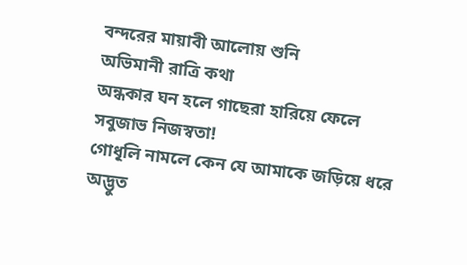বন্দরের মায়াবী আলোয় শুনি
অভিমানী রাত্রি কথা
অন্ধকার ঘন হলে গাছেরা হারিয়ে ফেলে
সবুজাভ নিজস্বতা!
গোধূলি নামলে কেন যে আমাকে জড়িয়ে ধরে
অদ্ভুত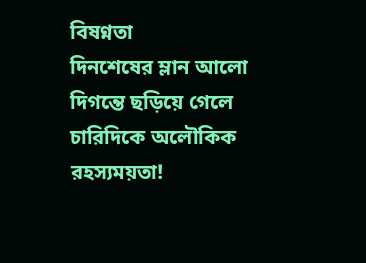বিষণ্নতা
দিনশেষের ম্লান আলো দিগন্তে ছড়িয়ে গেলে
চারিদিকে অলৌকিক রহস্যময়তা!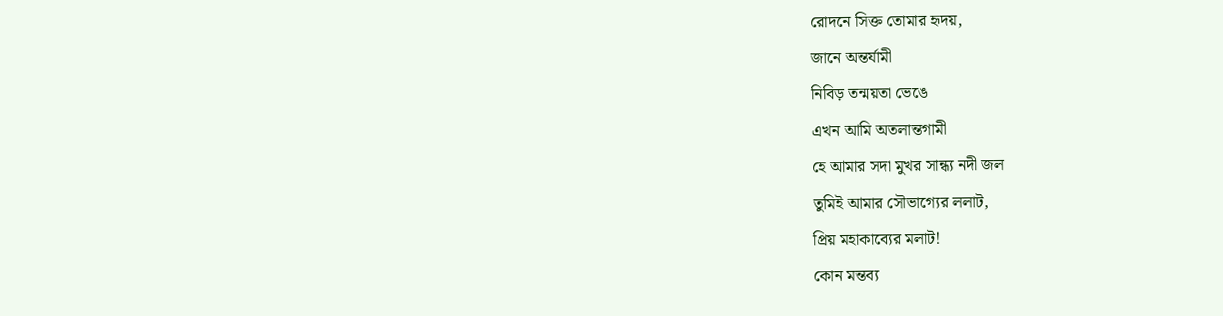রোদনে সিক্ত তোমার হৃদয়,
জানে অন্তর্যামী
নিবিড় তন্ময়তা ভেঙে
এখন আমি অতলান্তগামী
হে আমার সদা মুখর সান্ধ্য নদী জল
তুমিই আমার সৌভাগ্যের ললাট,
প্রিয় মহাকাব্যের মলাট!
কোন মন্তব্য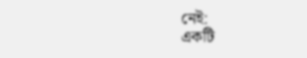নেই:
একটি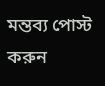মন্তব্য পোস্ট করুন